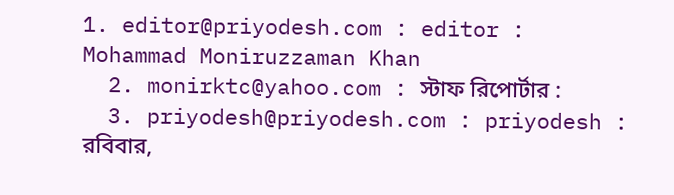1. editor@priyodesh.com : editor : Mohammad Moniruzzaman Khan
  2. monirktc@yahoo.com : স্টাফ রিপোর্টার :
  3. priyodesh@priyodesh.com : priyodesh :
রবিবার,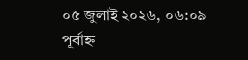০৫ জুলাই ২০২৬, ০৬:০৯ পূর্বাহ্ন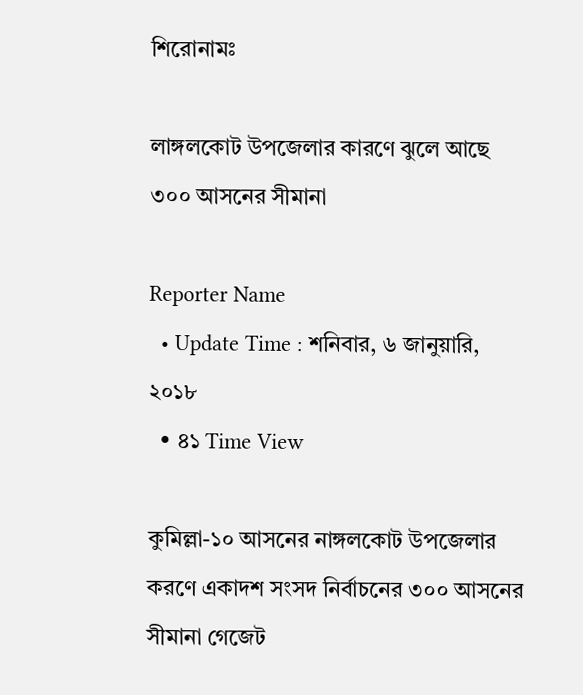শিরোনামঃ

লাঙ্গলকোট উপজেলার কারণে ঝুলে আছে ৩০০ আসনের সীমানা

Reporter Name
  • Update Time : শনিবার, ৬ জানুয়ারি, ২০১৮
  • ৪১ Time View

কুমিল্লা-১০ আসনের নাঙ্গলকোট উপজেলার করণে একাদশ সংসদ নির্বাচনের ৩০০ আসনের সীমানা গেজেট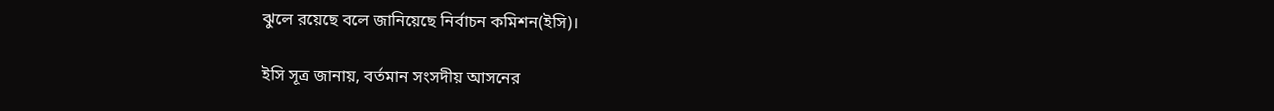ঝুলে রয়েছে বলে জানিয়েছে নির্বাচন কমিশন(ইসি)।

ইসি সূত্র জানায়, বর্তমান সংসদীয় আসনের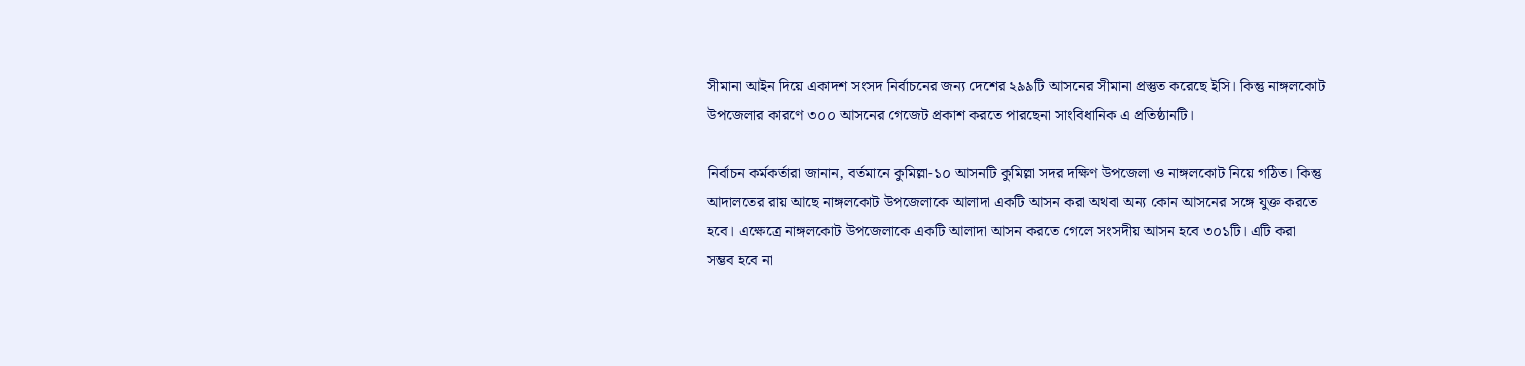সীমানা আইন দিয়ে একাদশ সংসদ নির্বাচনের জন্য দেশের ২৯৯টি আসনের সীমানা প্রস্তুত করেছে ইসি। কিন্তু নাঙ্গলকোট উপজেলার কারণে ৩০০ আসনের গেজেট প্রকাশ করতে পারছেনা সাংবিধানিক এ প্রতিষ্ঠানটি।

নির্বাচন কর্মকর্তারা জানান, বর্তমানে কুমিল্লা-১০ আসনটি কুমিল্লা সদর দক্ষিণ উপজেলা ও নাঙ্গলকোট নিয়ে গঠিত। কিন্তু আদালতের রায় আছে নাঙ্গলকোট উপজেলাকে আলাদা একটি আসন করা অথবা অন্য কোন আসনের সঙ্গে যুক্ত করতে হবে। এক্ষেত্রে নাঙ্গলকোট উপজেলাকে একটি আলাদা আসন করতে গেলে সংসদীয় আসন হবে ৩০১টি। এটি করা সম্ভব হবে না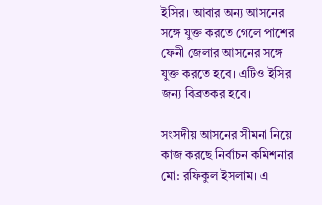ইসির। আবার অন্য আসনের সঙ্গে যুক্ত করতে গেলে পাশের ফেনী জেলার আসনের সঙ্গে যুক্ত করতে হবে। এটিও ইসির জন্য বিব্রতকর হবে।

সংসদীয় আসনের সীমনা নিয়ে কাজ করছে নির্বাচন কমিশনার মো: রফিকুল ইসলাম। এ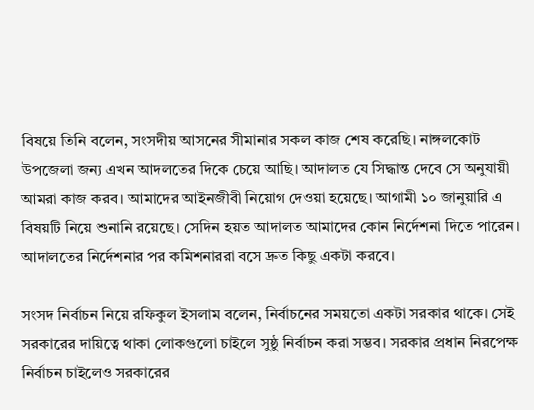বিষয়ে তিনি বলেন, সংসদীয় আসনের সীমানার সকল কাজ শেষ করেছি। নাঙ্গলকোট উপজেলা জন্য এখন আদলতের দিকে চেয়ে আছি। আদালত যে সিদ্ধান্ত দেবে সে অনুযায়ী আমরা কাজ করব। আমাদের আইনজীবী নিয়োগ দেওয়া হয়েছে। আগামী ১০ জানুয়ারি এ বিষয়টি নিয়ে শুনানি রয়েছে। সেদিন হয়ত আদালত আমাদের কোন নির্দেশনা দিতে পারেন। আদালতের নির্দেশনার পর কমিশনাররা বসে দ্রুত কিছু একটা করবে।

সংসদ নির্বাচন নিয়ে রফিকুল ইসলাম বলেন, নির্বাচনের সময়তো একটা সরকার থাকে। সেই সরকারের দায়িত্বে থাকা লোকগুলো চাইলে সুষ্ঠু নির্বাচন করা সম্ভব। সরকার প্রধান নিরপেক্ষ নির্বাচন চাইলেও সরকারের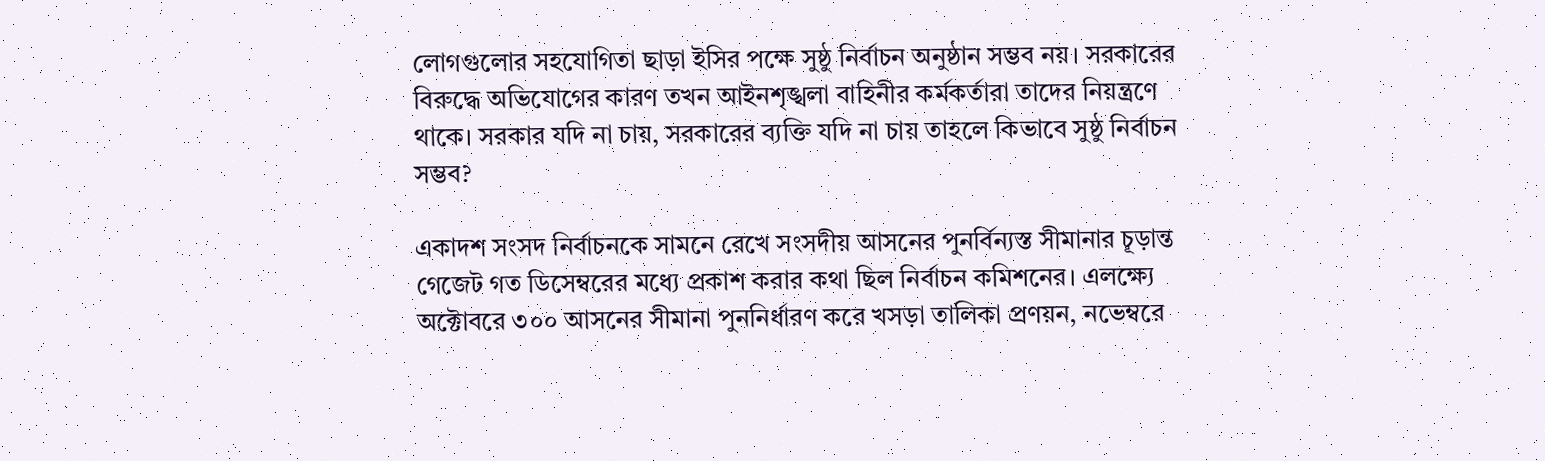লোগগুলোর সহযোগিতা ছাড়া ইসির পক্ষে সুষ্ঠু নির্বাচন অনুষ্ঠান সম্ভব নয়। সরকারের বিরুদ্ধে অভিযোগের কারণ তখন আইনশৃঙ্খলা বাহিনীর কর্মকর্তারা তাদের নিয়ন্ত্রণে থাকে। সরকার যদি না চায়, সরকারের ব্যক্তি যদি না চায় তাহলে কিভাবে সুষ্ঠু নির্বাচন সম্ভব?

একাদশ সংসদ নির্বাচনকে সামনে রেখে সংসদীয় আসনের পুনর্বিন্যস্ত সীমানার চূড়ান্ত গেজেট গত ডিসেম্বরের মধ্যে প্রকাশ করার কথা ছিল নির্বাচন কমিশনের। এলক্ষ্যে অক্টোবরে ৩০০ আসনের সীমানা পুননির্ধারণ করে খসড়া তালিকা প্রণয়ন, নভেম্বরে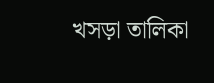খসড়া তালিকা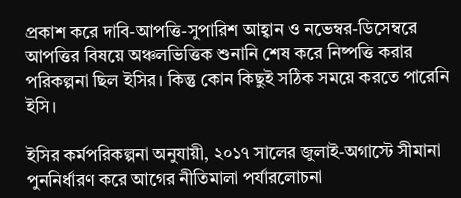প্রকাশ করে দাবি-আপত্তি-সুপারিশ আহ্বান ও নভেম্বর-ডিসেম্বরে আপত্তির বিষয়ে অঞ্চলভিত্তিক শুনানি শেষ করে নিষ্পত্তি করার পরিকল্পনা ছিল ইসির। কিন্তু কোন কিছুই সঠিক সময়ে করতে পারেনি ইসি।

ইসির কর্মপরিকল্পনা অনুযায়ী, ২০১৭ সালের জুলাই-অগাস্টে সীমানা পুননির্ধারণ করে আগের নীতিমালা পর্যারলোচনা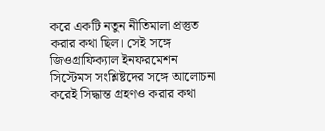করে একটি নতুন নীতিমালা প্রস্তুত করার কথা ছিল। সেই সঙ্গে জিওগ্রাফিক্যাল ইনফরমেশন সিস্টেমস সংশ্লিষ্টদের সঙ্গে আলোচনা করেই সিদ্ধান্ত গ্রহণও করার কথা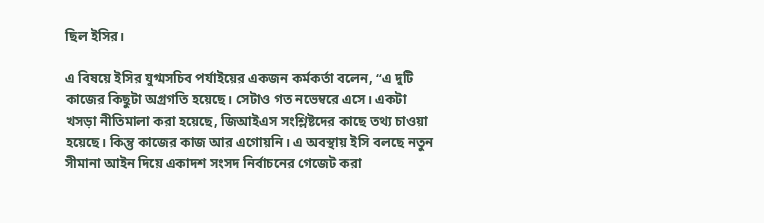ছিল ইসির।

এ বিষয়ে ইসির যুগ্মসচিব পর্যাইয়ের একজন কর্মকর্তা বলেন, “এ দুটি কাজের কিছুটা অগ্রগতি হয়েছে। সেটাও গত নভেম্বরে এসে। একটা খসড়া নীতিমালা করা হয়েছে, জিআইএস সংশ্লিষ্টদের কাছে তথ্য চাওয়া হয়েছে। কিন্তু কাজের কাজ আর এগোয়নি। এ অবস্থায় ইসি বলছে নতুন সীমানা আইন দিয়ে একাদশ সংসদ নির্বাচনের গেজেট করা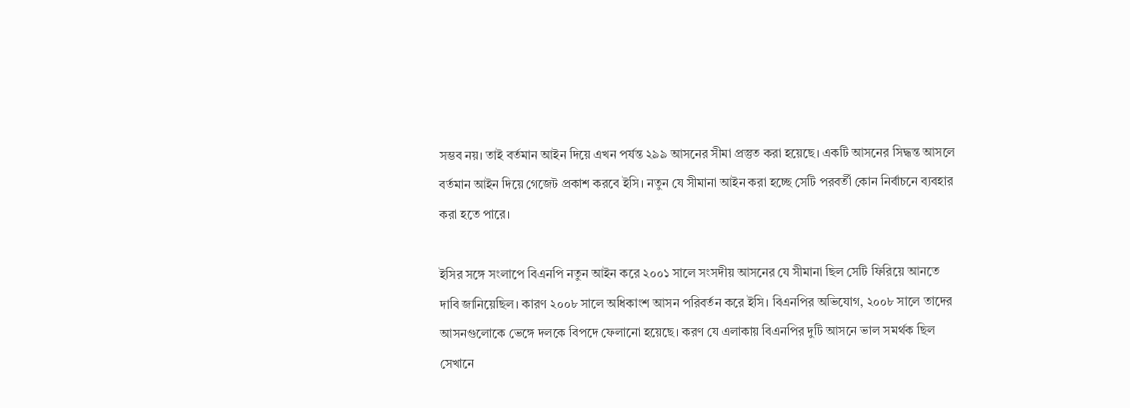সম্ভব নয়। তাই বর্তমান আইন দিয়ে এখন পর্যন্ত ২৯৯ আসনের সীমা প্রস্তুত করা হয়েছে। একটি আসনের সিদ্ধন্ত আসলে বর্তমান আইন দিয়ে গেজেট প্রকাশ করবে ইসি। নতুন যে সীমানা আইন করা হচ্ছে সেটি পরবর্তী কোন নির্বাচনে ব্যবহার করা হতে পারে।

ইসির সঙ্গে সংলাপে বিএনপি নতুন আইন করে ২০০১ সালে সংসদীয় আসনের যে সীমানা ছিল সেটি ফিরিয়ে আনতে দাবি জানিয়েছিল। কারণ ২০০৮ সালে অধিকাংশ আসন পরিবর্তন করে ইসি। বিএনপির অভিযোগ, ২০০৮ সালে তাদের আসনগুলোকে ভেঙ্গে দলকে বিপদে ফেলানো হয়েছে। করণ যে এলাকায় বিএনপির দুটি আসনে ভাল সমর্থক ছিল সেখানে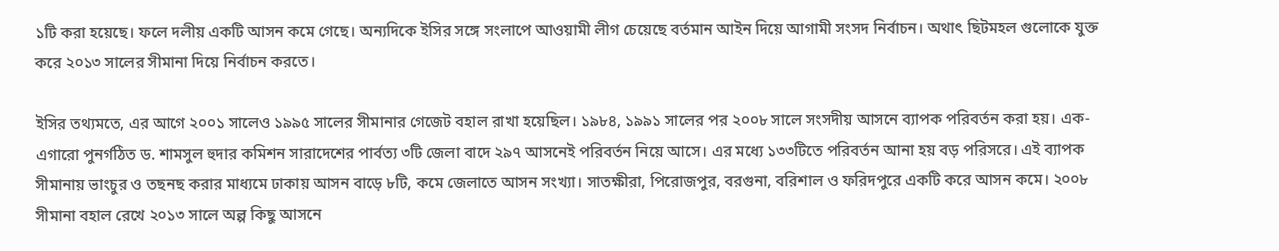১টি করা হয়েছে। ফলে দলীয় একটি আসন কমে গেছে। অন্যদিকে ইসির সঙ্গে সংলাপে আওয়ামী লীগ চেয়েছে বর্তমান আইন দিয়ে আগামী সংসদ নির্বাচন। অথাৎ ছিটমহল গুলোকে যুক্ত করে ২০১৩ সালের সীমানা দিয়ে নির্বাচন করতে।

ইসির তথ্যমতে, এর আগে ২০০১ সালেও ১৯৯৫ সালের সীমানার গেজেট বহাল রাখা হয়েছিল। ১৯৮৪, ১৯৯১ সালের পর ২০০৮ সালে সংসদীয় আসনে ব্যাপক পরিবর্তন করা হয়। এক-এগারো পুনর্গঠিত ড. শামসুল হুদার কমিশন সারাদেশের পার্বত্য ৩টি জেলা বাদে ২৯৭ আসনেই পরিবর্তন নিয়ে আসে। এর মধ্যে ১৩৩টিতে পরিবর্তন আনা হয় বড় পরিসরে। এই ব্যাপক সীমানায় ভাংচুর ও তছনছ করার মাধ্যমে ঢাকায় আসন বাড়ে ৮টি, কমে জেলাতে আসন সংখ্যা। সাতক্ষীরা, পিরোজপুর, বরগুনা, বরিশাল ও ফরিদপুরে একটি করে আসন কমে। ২০০৮ সীমানা বহাল রেখে ২০১৩ সালে অল্প কিছু আসনে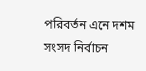পরিবর্তন এনে দশম সংসদ নির্বাচন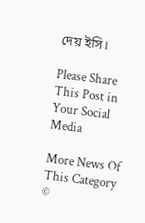দেয় ইসি।

Please Share This Post in Your Social Media

More News Of This Category
©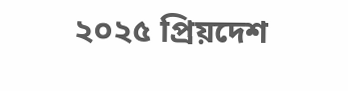২০২৫ প্রিয়দেশ